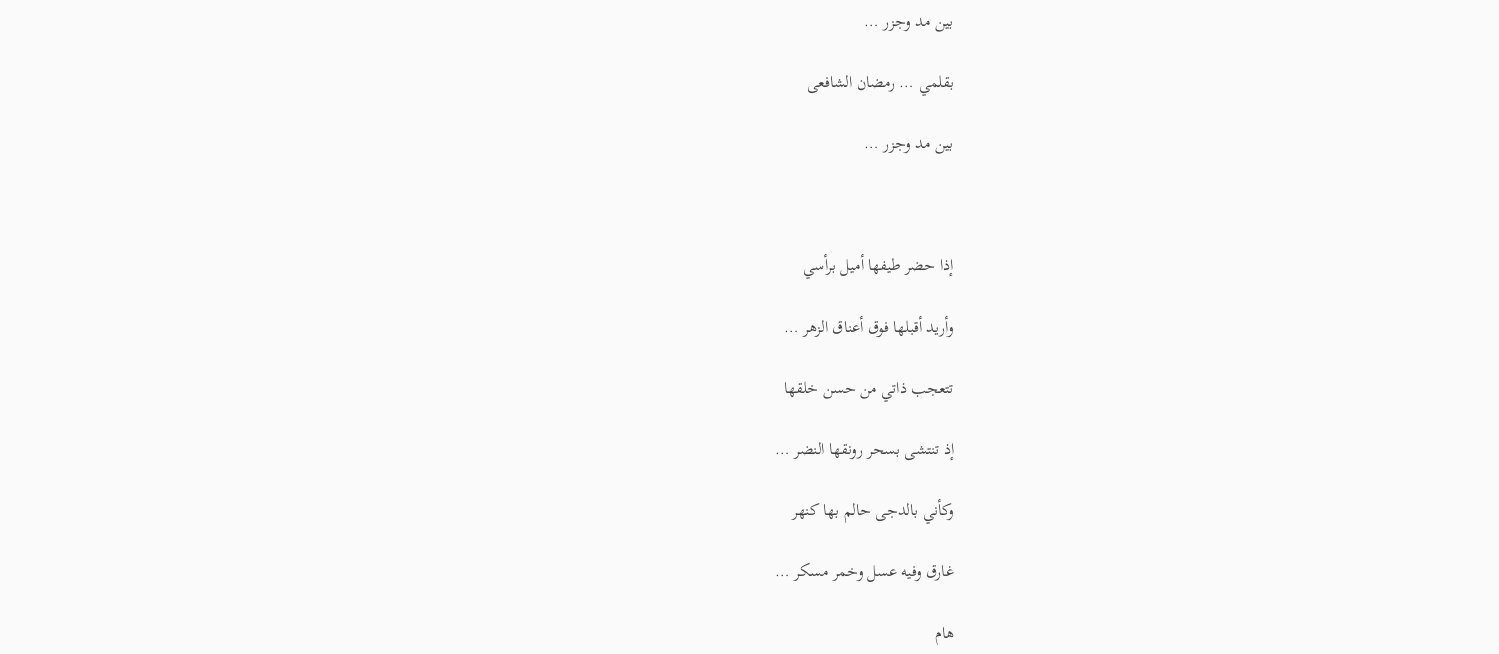بين مد وجزر …

بقلمي … رمضان الشافعى

بين مد وجزر …



إذا حضر طيفها أميل برأسي

وأريد أقبلها فوق أعناق الزهر …

تتعجب ذاتي من حسن خلقها

إذ تنتشى بسحر رونقها النضر …

وكأني بالدجى حالم بها كنهر

غارق وفيه عسل وخمر مسكر …

هام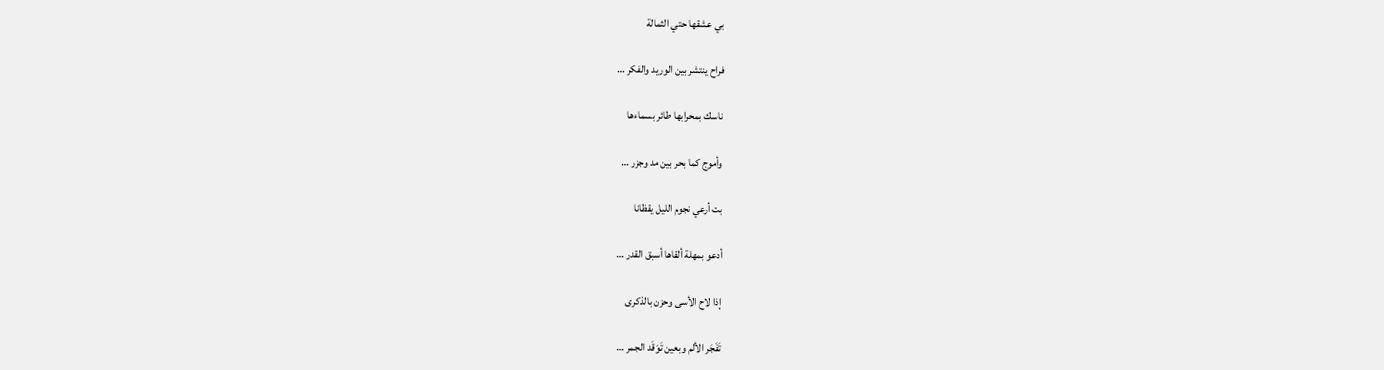بي عشقها حتي الثمالة

فراح ينتشر بين الوريد والفكر …

ناسك بمحرابها طائر بسماءها

وأموج كما بحر بين مد وجزر …

بت أرعي نجوم الليل يقظانا

أدعو بمهلة ألقاها أسبق القدر …

إذا لاح الأسى وحزن بالذكرى

تَفَجَر الألم وبعين تَوَقَد الجمر …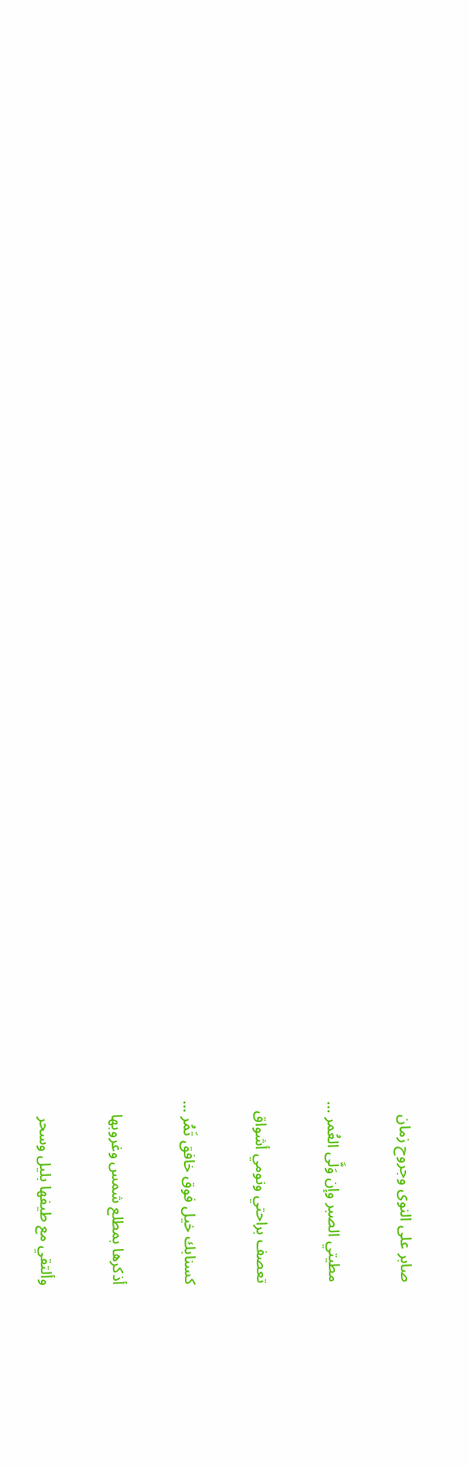صابر على النوى وجروح زمان

مطيتي الصبر وإن وَلَّى العُمر …

تعصف براحتي ونومي أشواق

كسنابك خيل فوق خافق تَمُر …

أذكرها بمطلع شمس وغروبها

وألتقي مع طيفها بليل وسحر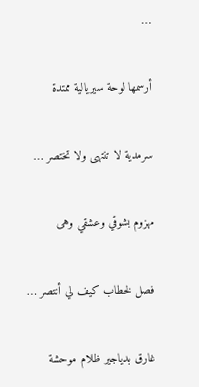…

أرسمها لوحة سيريالية ممتدة

سرمدية لا تنتهى ولا تختصر …

مهزوم بشوقي وعشقي وهى

فصل لخطاب كيف لي أنتصر …

غارق بدياجير ظلام موحشة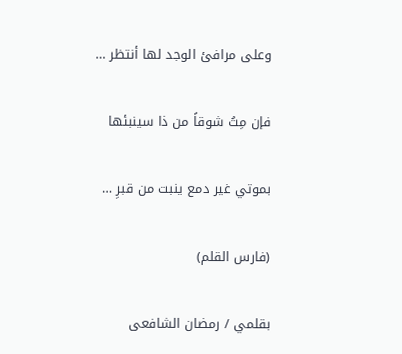وعلى مرافئ الوجد لها أنتظر …

فإن مِتُ شوقاً من ذا سينبئها

بموتي غير دمع ينبت من قبرِ …

(فارس القلم)

بقلمي / رمضان الشافعى